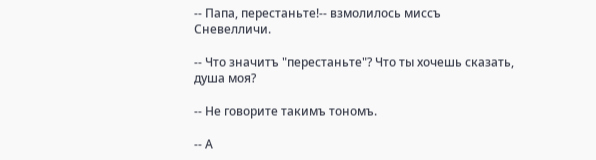-- Папа, перестаньте!-- взмолилось миссъ Сневелличи.

-- Что значитъ "перестаньте"? Что ты хочешь сказать, душа моя?

-- Не говорите такимъ тономъ.

-- А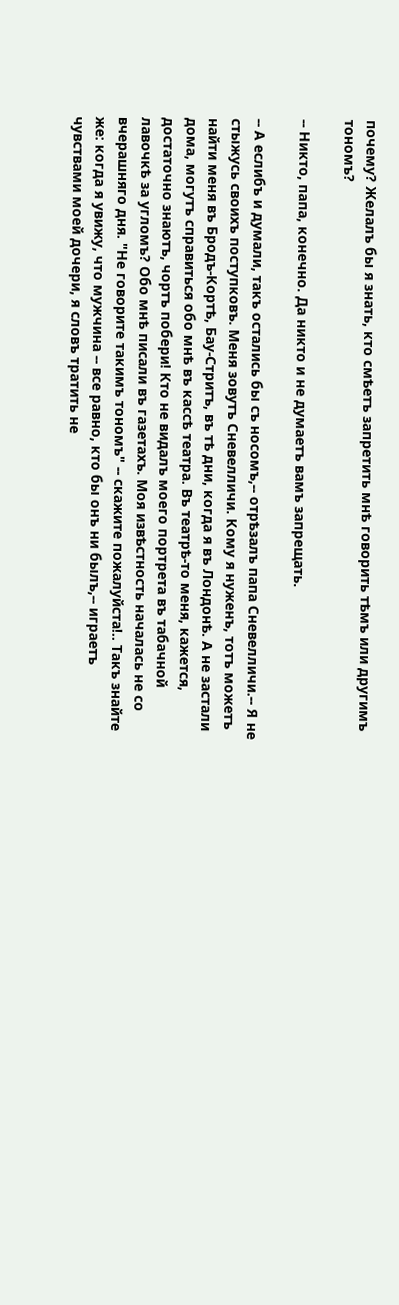почему? Желалъ бы я знать, кто смѣетъ запретить мнѣ говорить тѣмъ или другимъ тономъ?

-- Никто, папа, конечно. Да никто и не думаетъ вамъ запрещать.

-- А еслибъ и думали, такъ остались бы съ носомъ,-- отрѣзалъ папа Сневелличи.-- Я не стыжусь своихъ поступковъ. Меня зовутъ Сневелличи. Кому я нуженъ, тотъ можетъ найти меня въ Бродъ-Кортѣ, Бау-Стритъ, въ тѣ дни, когда я въ Лондонѣ. А не застали дома, могутъ справиться обо мнѣ въ кассѣ театра. Въ театрѣ-то меня, кажется, достаточно знаютъ, чортъ побери! Кто не видалъ моего портрета въ табачной лавочкѣ за угломъ? Обо мнѣ писали въ газетахъ. Моя извѣстность началась не со вчерашняго дня. "Не говорите такимъ тономъ" -- скажите пожалуйста!.. Такъ знайте же: когда я увижу, что мужчина -- все равно, кто бы онъ ни былъ,-- играетъ чувствами моей дочери, я словъ тратить не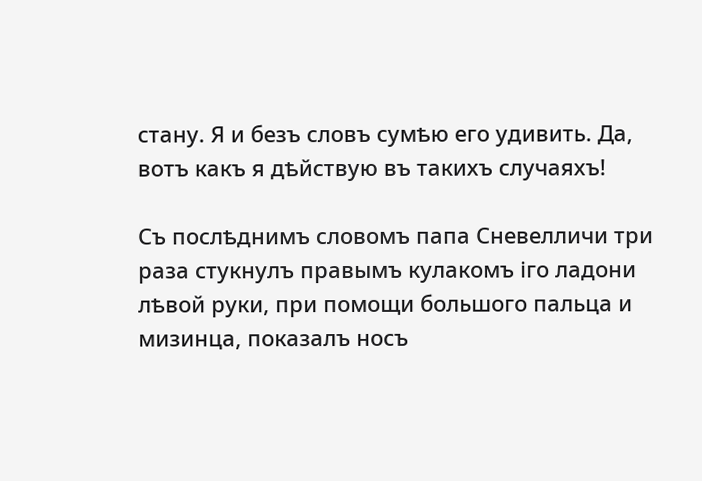стану. Я и безъ словъ сумѣю его удивить. Да, вотъ какъ я дѣйствую въ такихъ случаяхъ!

Съ послѣднимъ словомъ папа Сневелличи три раза стукнулъ правымъ кулакомъ іго ладони лѣвой руки, при помощи большого пальца и мизинца, показалъ носъ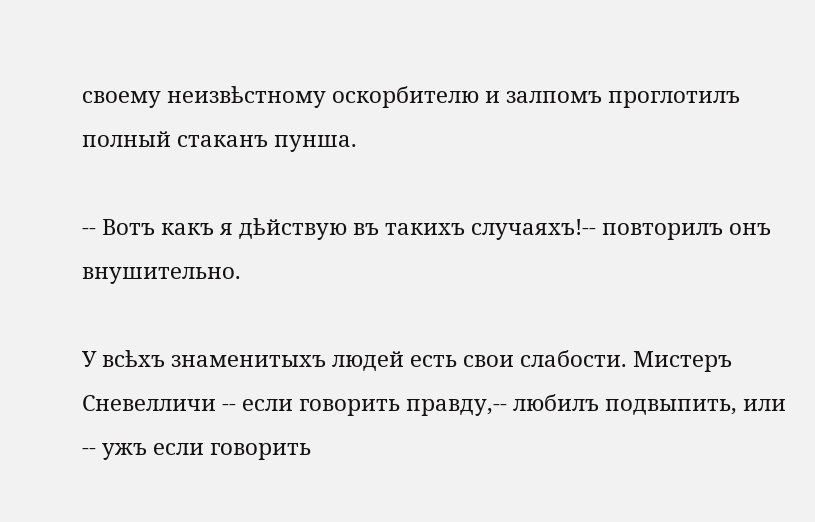своему неизвѣстному оскорбителю и залпомъ проглотилъ полный стаканъ пунша.

-- Вотъ какъ я дѣйствую въ такихъ случаяхъ!-- повторилъ онъ внушительно.

У всѣхъ знаменитыхъ людей есть свои слабости. Мистеръ Сневелличи -- если говорить правду,-- любилъ подвыпить, или -- ужъ если говорить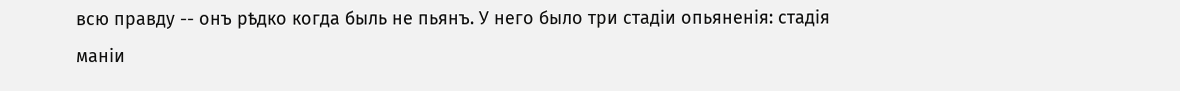всю правду -- онъ рѣдко когда быль не пьянъ. У него было три стадіи опьяненія: стадія маніи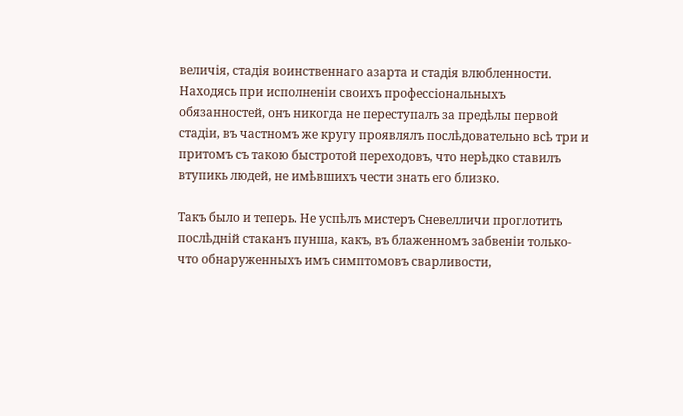величія, стадія воинственнаго азарта и стадія влюбленности. Находясь при исполненіи своихъ профессіональныхъ обязанностей, онъ никогда не переступалъ за предѣлы первой стадіи, въ частномъ же кругу проявлялъ послѣдовательно всѣ три и притомъ съ такою быстротой переходовъ, что нерѣдко ставилъ втупикь людей, не имѣвшихъ чести знать его близко.

Такъ было и теперь. Не успѣлъ мистеръ Сневелличи проглотить послѣдній стаканъ пунша, какъ, въ блаженномъ забвеніи только-что обнаруженныхъ имъ симптомовъ сварливости,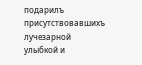подарилъ присутствовавшихъ лучезарной улыбкой и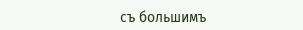съ большимъ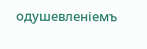одушевленіемъ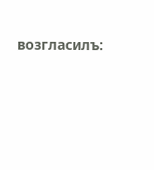возгласилъ: